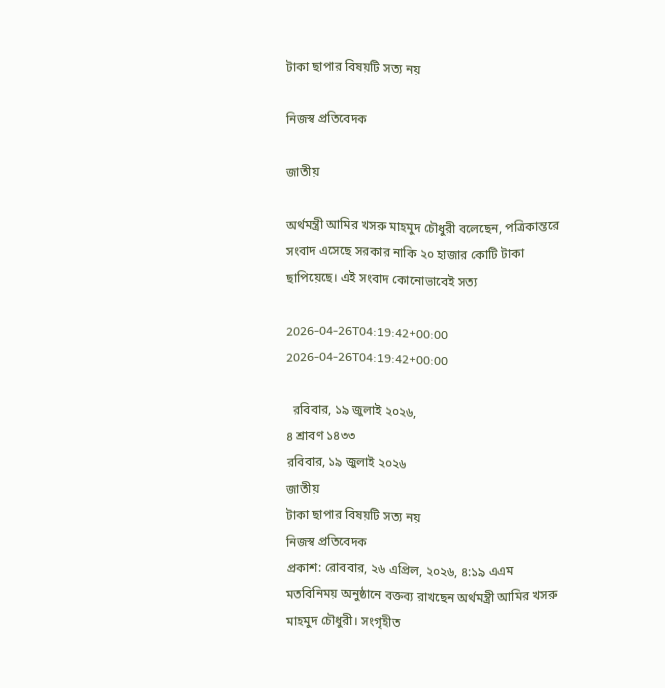টাকা ছাপার বিষয়টি সত্য নয়

নিজস্ব প্রতিবেদক

জাতীয়

অর্থমন্ত্রী আমির খসরু মাহমুদ চৌধুরী বলেছেন, পত্রিকান্তরে সংবাদ এসেছে সরকার নাকি ২০ হাজার কোটি টাকা ছাপিয়েছে। এই সংবাদ কোনোভাবেই সত্য

2026-04-26T04:19:42+00:00
2026-04-26T04:19:42+00:00

  রবিবার, ১৯ জুলাই ২০২৬,
৪ শ্রাবণ ১৪৩৩
রবিবার, ১৯ জুলাই ২০২৬
জাতীয়
টাকা ছাপার বিষয়টি সত্য নয়
নিজস্ব প্রতিবেদক
প্রকাশ: রোববার, ২৬ এপ্রিল, ২০২৬, ৪:১৯ এএম
মতবিনিময় অনুষ্ঠানে বক্তব্য রাখছেন অর্থমন্ত্রী আমির খসরু মাহমুদ চৌধুরী। সংগৃহীত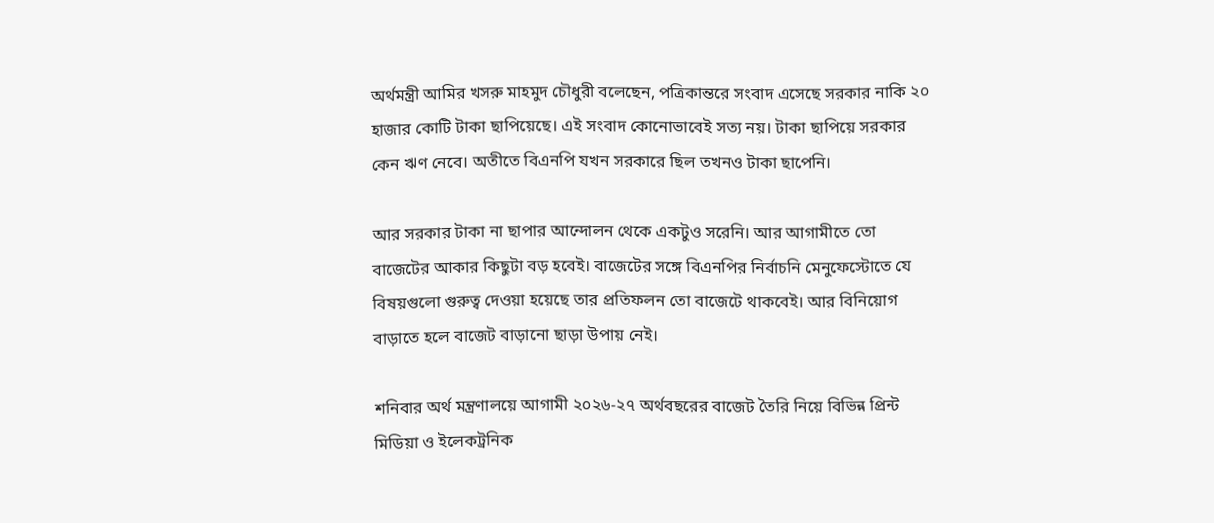অর্থমন্ত্রী আমির খসরু মাহমুদ চৌধুরী বলেছেন, পত্রিকান্তরে সংবাদ এসেছে সরকার নাকি ২০ হাজার কোটি টাকা ছাপিয়েছে। এই সংবাদ কোনোভাবেই সত্য নয়। টাকা ছাপিয়ে সরকার কেন ঋণ নেবে। অতীতে বিএনপি যখন সরকারে ছিল তখনও টাকা ছাপেনি।

আর সরকার টাকা না ছাপার আন্দোলন থেকে একটুও সরেনি। আর আগামীতে তো বাজেটের আকার কিছুটা বড় হবেই। বাজেটের সঙ্গে বিএনপির নির্বাচনি মেনুফেস্টোতে যে বিষয়গুলো গুরুত্ব দেওয়া হয়েছে তার প্রতিফলন তো বাজেটে থাকবেই। আর বিনিয়োগ বাড়াতে হলে বাজেট বাড়ানো ছাড়া উপায় নেই।

শনিবার অর্থ মন্ত্রণালয়ে আগামী ২০২৬-২৭ অর্থবছরের বাজেট তৈরি নিয়ে বিভিন্ন প্রিন্ট মিডিয়া ও ইলেকট্রনিক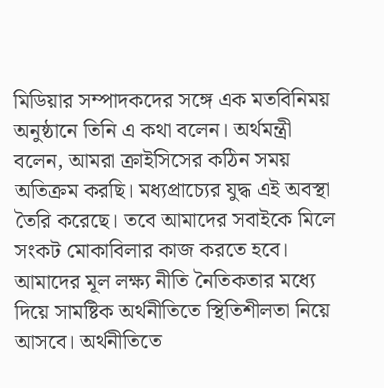মিডিয়ার সম্পাদকদের সঙ্গে এক মতবিনিময় অনুষ্ঠানে তিনি এ কথা বলেন। অর্থমন্ত্রী বলেন, আমরা ক্রাইসিসের কঠিন সময় অতিক্রম করছি। মধ্যপ্রাচ্যের যুদ্ধ এই অবস্থা তৈরি করেছে। তবে আমাদের সবাইকে মিলে সংকট মোকাবিলার কাজ করতে হবে। আমাদের মূল লক্ষ্য নীতি নৈতিকতার মধ্যে দিয়ে সামষ্টিক অর্থনীতিতে স্থিতিশীলতা নিয়ে আসবে। অর্থনীতিতে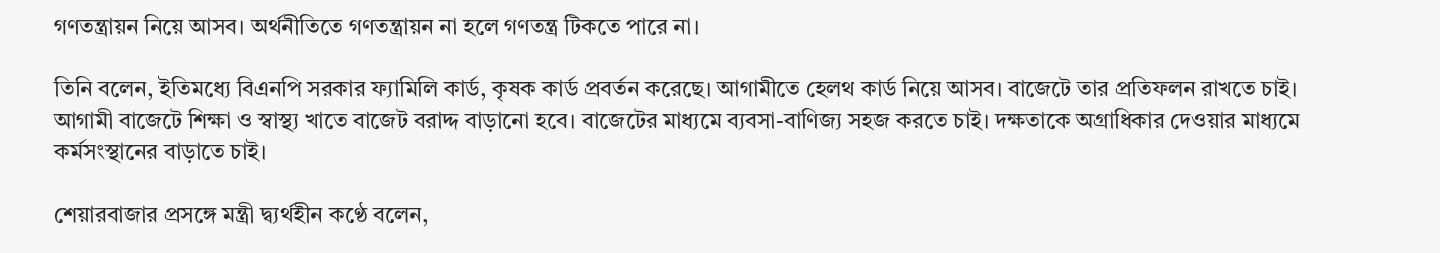গণতন্ত্রায়ন নিয়ে আসব। অর্থনীতিতে গণতন্ত্রায়ন না হলে গণতন্ত্র টিকতে পারে না।

তিনি বলেন, ইতিমধ্যে বিএনপি সরকার ফ্যামিলি কার্ড, কৃষক কার্ড প্রবর্তন করেছে। আগামীতে হেলথ কার্ড নিয়ে আসব। বাজেটে তার প্রতিফলন রাখতে চাই। আগামী বাজেটে শিক্ষা ও স্বাস্থ্য খাতে বাজেট বরাদ্দ বাড়ানো হবে। বাজেটের মাধ্যমে ব্যবসা-বাণিজ্য সহজ করতে চাই। দক্ষতাকে অগ্রাধিকার দেওয়ার মাধ্যমে কর্মসংস্থানের বাড়াতে চাই।

শেয়ারবাজার প্রসঙ্গে মন্ত্রী দ্ব্যর্থহীন কণ্ঠে বলেন,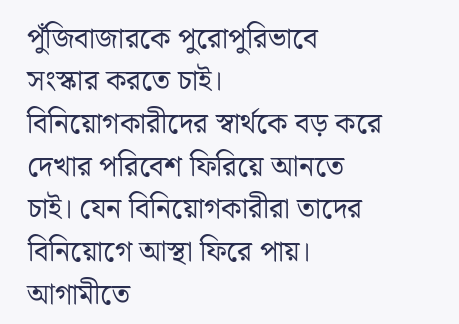পুঁজিবাজারকে পুরোপুরিভাবে সংস্কার করতে চাই। বিনিয়োগকারীদের স্বার্থকে বড় করে দেখার পরিবেশ ফিরিয়ে আনতে চাই। যেন বিনিয়োগকারীরা তাদের বিনিয়োগে আস্থা ফিরে পায়। আগামীতে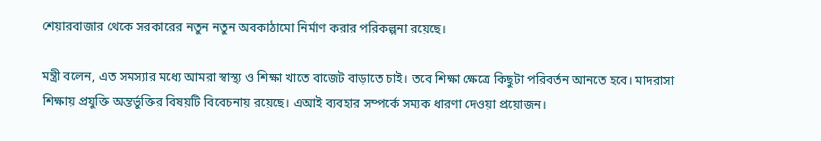শেয়ারবাজার থেকে সরকারের নতুন নতুন অবকাঠামো নির্মাণ করার পরিকল্পনা রয়েছে।

মন্ত্রী বলেন, এত সমস্যার মধ্যে আমরা স্বাস্থ্য ও শিক্ষা খাতে বাজেট বাড়াতে চাই। তবে শিক্ষা ক্ষেত্রে কিছুটা পরিবর্তন আনতে হবে। মাদরাসা শিক্ষায় প্রযুক্তি অন্তর্ভুক্তির বিষয়টি বিবেচনায় রয়েছে। এআই ব্যবহার সম্পর্কে সম্যক ধারণা দেওয়া প্রয়োজন।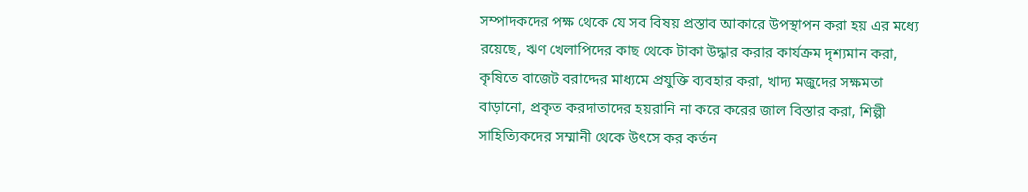সম্পাদকদের পক্ষ থেকে যে সব বিষয় প্রস্তাব আকারে উপস্থাপন করা হয় এর মধ্যে রয়েছে, ঋণ খেলাপিদের কাছ থেকে টাকা উদ্ধার করার কার্যক্রম দৃশ্যমান করা, কৃষিতে বাজেট বরাদ্দের মাধ্যমে প্রযুক্তি ব্যবহার করা, খাদ্য মজুদের সক্ষমতা বাড়ানো, প্রকৃত করদাতাদের হয়রানি না করে করের জাল বিস্তার করা, শিল্পী সাহিত্যিকদের সম্মানী থেকে উৎসে কর কর্তন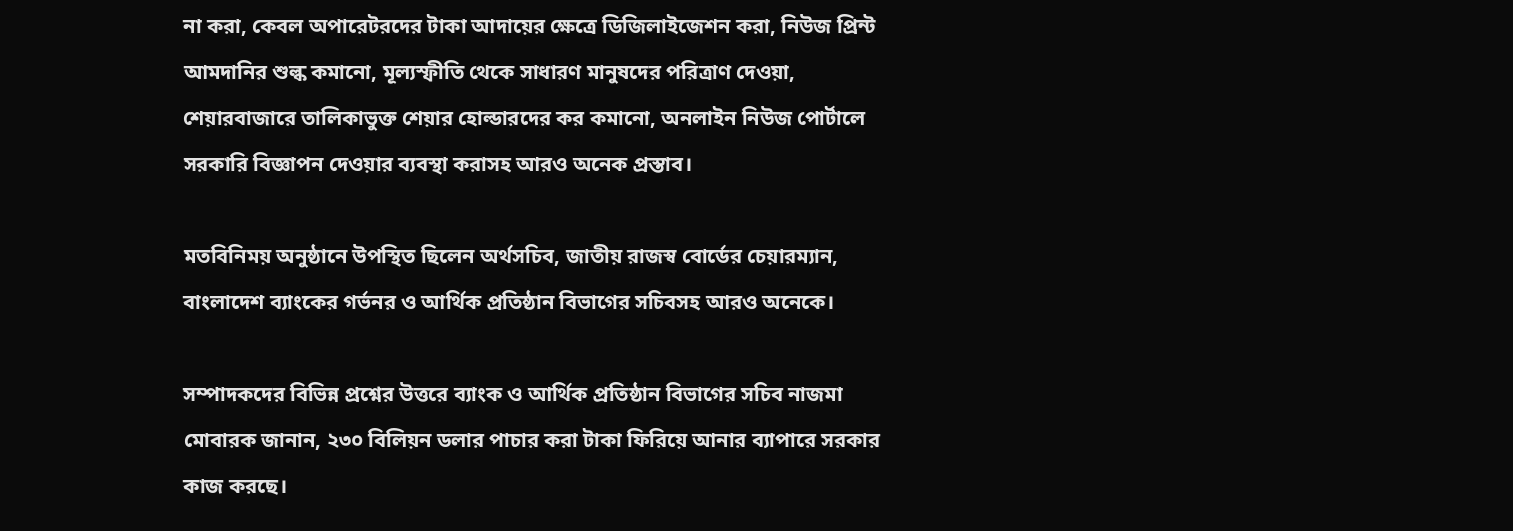না করা, কেবল অপারেটরদের টাকা আদায়ের ক্ষেত্রে ডিজিলাইজেশন করা, নিউজ প্রিন্ট আমদানির শুল্ক কমানো, মূল্যস্ফীতি থেকে সাধারণ মানুষদের পরিত্রাণ দেওয়া, শেয়ারবাজারে তালিকাভুক্ত শেয়ার হোল্ডারদের কর কমানো, অনলাইন নিউজ পোর্টালে সরকারি বিজ্ঞাপন দেওয়ার ব্যবস্থা করাসহ আরও অনেক প্রস্তাব।

মতবিনিময় অনুষ্ঠানে উপস্থিত ছিলেন অর্থসচিব, জাতীয় রাজস্ব বোর্ডের চেয়ারম্যান, বাংলাদেশ ব্যাংকের গর্ভনর ও আর্থিক প্রতিষ্ঠান বিভাগের সচিবসহ আরও অনেকে।

সম্পাদকদের বিভিন্ন প্রশ্নের উত্তরে ব্যাংক ও আর্থিক প্রতিষ্ঠান বিভাগের সচিব নাজমা মোবারক জানান, ২৩০ বিলিয়ন ডলার পাচার করা টাকা ফিরিয়ে আনার ব্যাপারে সরকার কাজ করছে।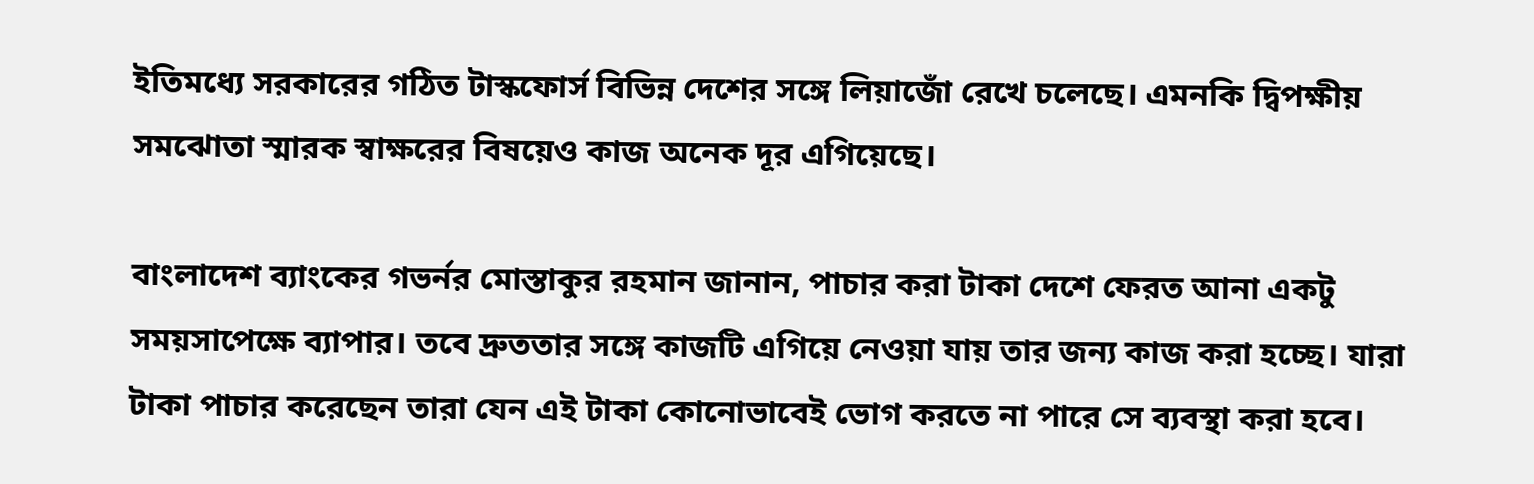ইতিমধ্যে সরকারের গঠিত টাস্কফোর্স বিভিন্ন দেশের সঙ্গে লিয়াজোঁ রেখে চলেছে। এমনকি দ্বিপক্ষীয় সমঝোতা স্মারক স্বাক্ষরের বিষয়েও কাজ অনেক দূর এগিয়েছে।

বাংলাদেশ ব্যাংকের গভর্নর মোস্তাকুর রহমান জানান, পাচার করা টাকা দেশে ফেরত আনা একটু সময়সাপেক্ষে ব্যাপার। তবে দ্রুততার সঙ্গে কাজটি এগিয়ে নেওয়া যায় তার জন্য কাজ করা হচ্ছে। যারা টাকা পাচার করেছেন তারা যেন এই টাকা কোনোভাবেই ভোগ করতে না পারে সে ব্যবস্থা করা হবে।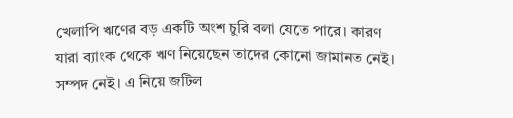খেলাপি ঋণের বড় একটি অংশ চুরি বলা যেতে পারে। কারণ যারা ব্যাংক থেকে ঋণ নিয়েছেন তাদের কোনো জামানত নেই। সম্পদ নেই। এ নিয়ে জটিল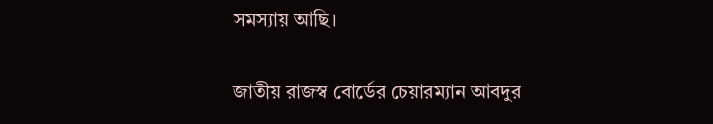সমস্যায় আছি।

জাতীয় রাজস্ব বোর্ডের চেয়ারম্যান আবদুর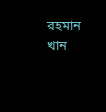রহমান খান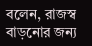বলেন, রাজস্ব বাড়নোর জন্য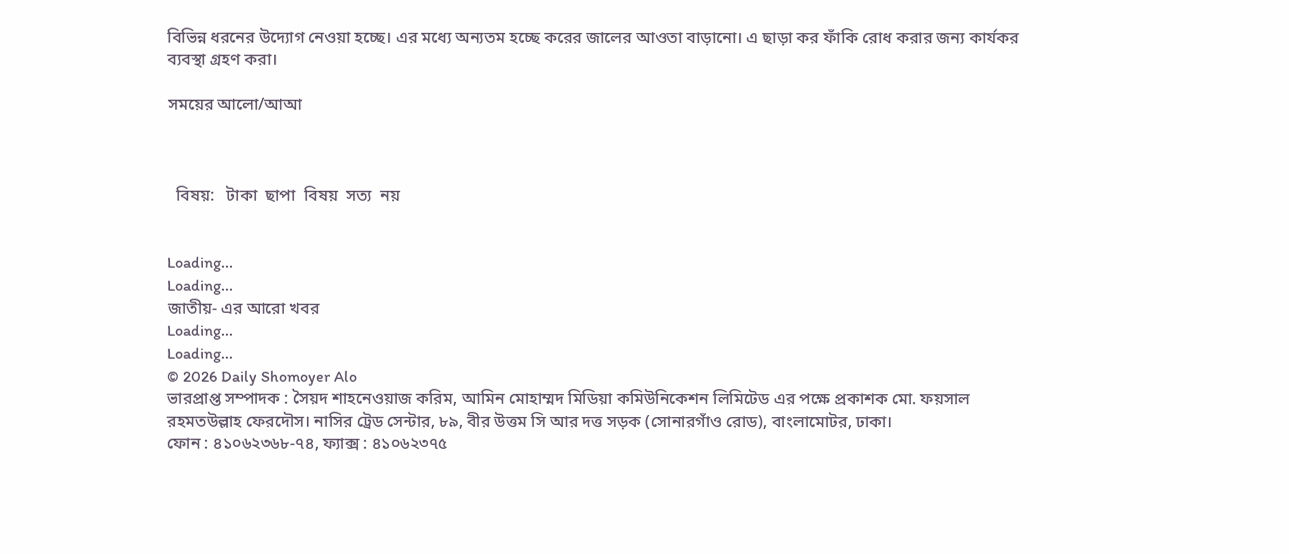বিভিন্ন ধরনের উদ্যোগ নেওয়া হচ্ছে। এর মধ্যে অন্যতম হচ্ছে করের জালের আওতা বাড়ানো। এ ছাড়া কর ফাঁকি রোধ করার জন্য কার্যকর ব্যবস্থা গ্রহণ করা।

সময়ের আলো/আআ



  বিষয়:   টাকা  ছাপা  বিষয়  সত্য  নয়


Loading...
Loading...
জাতীয়- এর আরো খবর
Loading...
Loading...
© 2026 Daily Shomoyer Alo
ভারপ্রাপ্ত সম্পাদক : সৈয়দ শাহনেওয়াজ করিম, আমিন মোহাম্মদ মিডিয়া কমিউনিকেশন লিমিটেড এর পক্ষে প্রকাশক মো. ফয়সাল রহমতউল্লাহ ফেরদৌস। নাসির ট্রেড সেন্টার, ৮৯, বীর উত্তম সি আর দত্ত সড়ক (সোনারগাঁও রোড), বাংলামোটর, ঢাকা।
ফোন : ৪১০৬২৩৬৮-৭৪, ফ্যাক্স : ৪১০৬২৩৭৫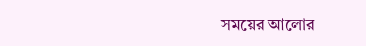সময়ের আলোর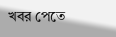খবর পেতে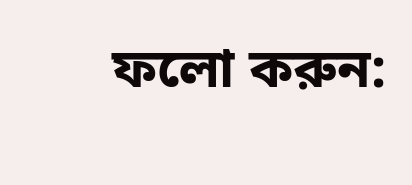ফলো করুন: